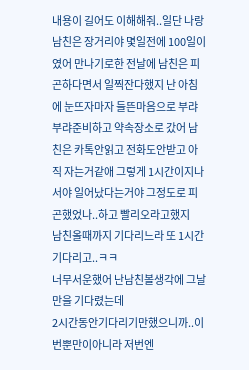내용이 길어도 이해해줘..일단 나랑 남친은 장거리야 몇일전에 100일이였어 만나기로한 전날에 남친은 피곤하다면서 일찍잔다했지 난 아침에 눈뜨자마자 들뜬마음으로 부랴부랴준비하고 약속장소로 갔어 남친은 카톡안읽고 전화도안받고 아직 자는거같애 그렇게 1시간이지나서야 일어났다는거야 그정도로 피곤했었나..하고 빨리오라고했지
남친올때까지 기다리느라 또 1시간기다리고..ㅋㅋ
너무서운했어 난남친볼생각에 그날만을 기다렸는데
2시간동안기다리기만했으니까..이번뿐만이아니라 저번엔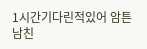1시간기다린적있어 암튼 남친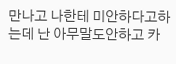만나고 나한테 미안하다고하는데 난 아무말도안하고 카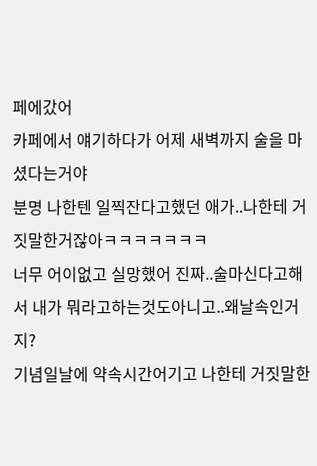페에갔어
카페에서 얘기하다가 어제 새벽까지 술을 마셨다는거야
분명 나한텐 일찍잔다고했던 애가..나한테 거짓말한거잖아ㅋㅋㅋㅋㅋㅋㅋ
너무 어이없고 실망했어 진짜..술마신다고해서 내가 뭐라고하는것도아니고..왜날속인거지?
기념일날에 약속시간어기고 나한테 거짓말한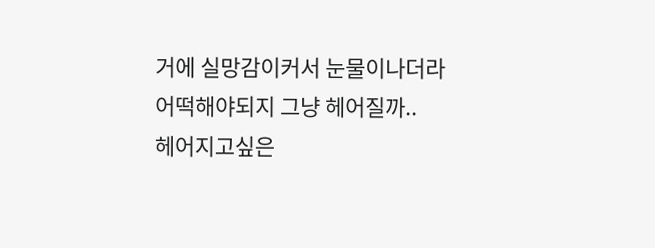거에 실망감이커서 눈물이나더라
어떡해야되지 그냥 헤어질까..
헤어지고싶은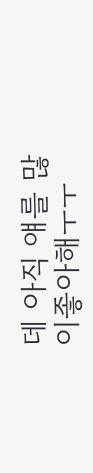데 아직 얘를 많이좋아해ㅜㅜ